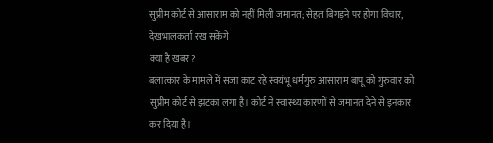सुप्रीम कोर्ट से आसाराम को नहीं मिली जमानत; सेहत बिगड़ने पर होगा विचार, देखभालकर्ता रख सकेंगे
क्या है खबर?
बलात्कार के मामले में सजा काट रहे स्वयंभू धर्मगुरु आसाराम बापू को गुरुवार को सुप्रीम कोर्ट से झटका लगा है। कोर्ट ने स्वास्थ्य कारणों से जमानत देने से इनकार कर दिया है।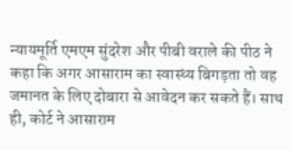न्यायमूर्ति एमएम सुंदरेश और पीबी वराले की पीठ ने कहा कि अगर आसाराम का स्वास्थ्य बिगड़ता तो वह जमानत के लिए दोबारा से आवेदन कर सकते हैं। साथ ही, कोर्ट ने आसाराम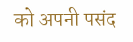को अपनी पसंद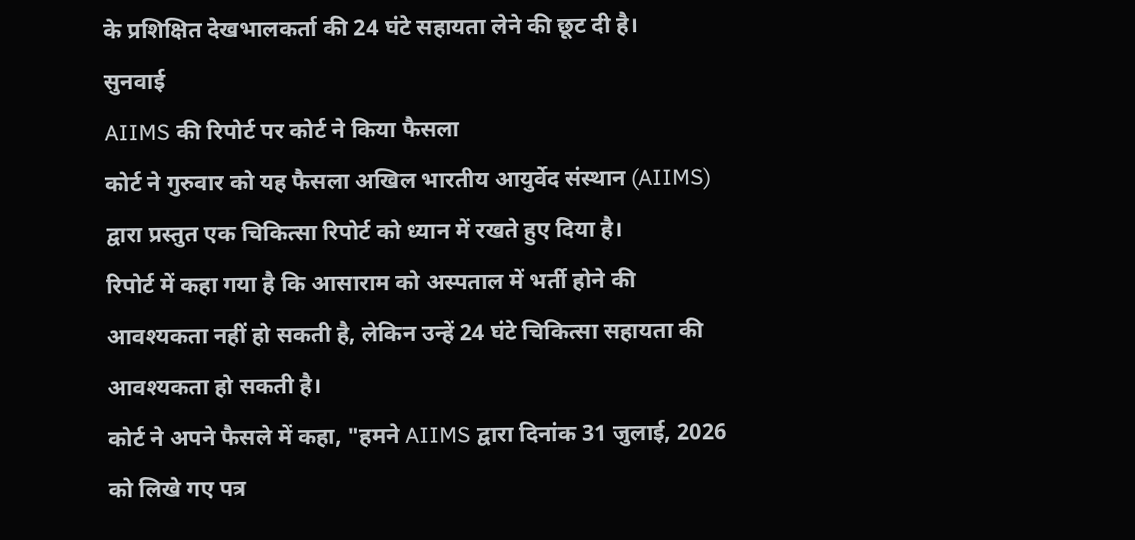के प्रशिक्षित देखभालकर्ता की 24 घंटे सहायता लेने की छूट दी है।
सुनवाई
AIIMS की रिपोर्ट पर कोर्ट ने किया फैसला
कोर्ट ने गुरुवार को यह फैसला अखिल भारतीय आयुर्वेद संस्थान (AIIMS) द्वारा प्रस्तुत एक चिकित्सा रिपोर्ट को ध्यान में रखते हुए दिया है।
रिपोर्ट में कहा गया है कि आसाराम को अस्पताल में भर्ती होने की आवश्यकता नहीं हो सकती है, लेकिन उन्हें 24 घंटे चिकित्सा सहायता की आवश्यकता हो सकती है।
कोर्ट ने अपने फैसले में कहा, "हमने AIIMS द्वारा दिनांक 31 जुलाई, 2026 को लिखे गए पत्र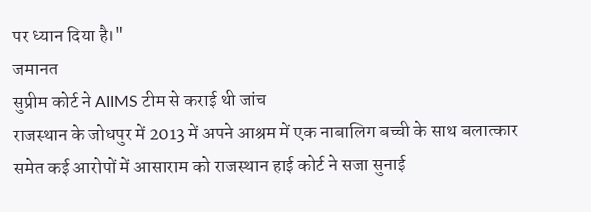पर ध्यान दिया है।"
जमानत
सुप्रीम कोर्ट ने AIIMS टीम से कराई थी जांच
राजस्थान के जोधपुर में 2013 में अपने आश्रम में एक नाबालिग बच्ची के साथ बलात्कार समेत कई आरोपों में आसाराम को राजस्थान हाई कोर्ट ने सजा सुनाई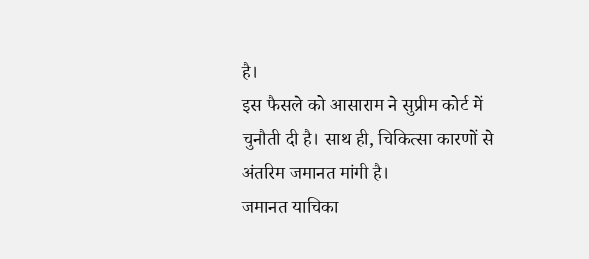है।
इस फैसले को आसाराम ने सुप्रीम कोर्ट में चुनौती दी है। साथ ही, चिकित्सा कारणों से अंतरिम जमानत मांगी है।
जमानत याचिका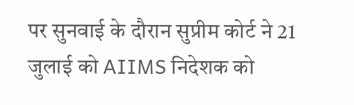पर सुनवाई के दौरान सुप्रीम कोर्ट ने 21 जुलाई को AIIMS निदेशक को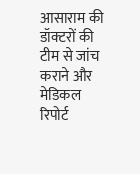आसाराम की डॉक्टरों की टीम से जांच कराने और मेडिकल रिपोर्ट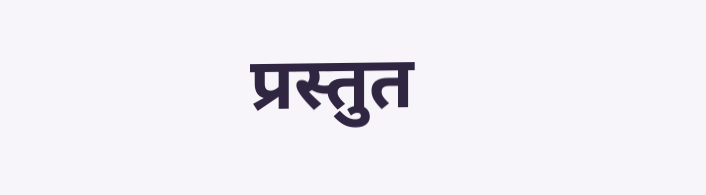प्रस्तुत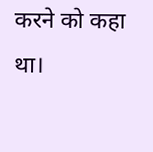करने को कहा था।